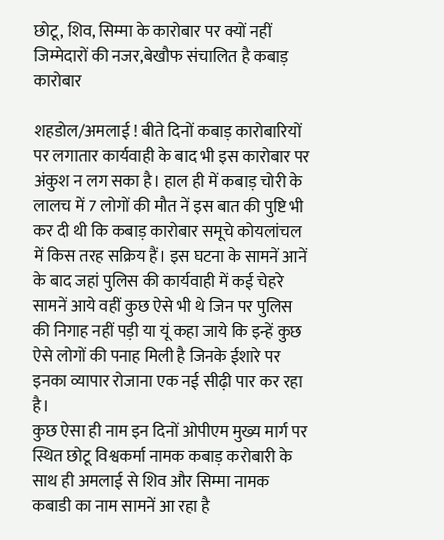छोटू, शिव, सिम्मा के कारोबार पर क्यों नहीं जिम्मेदारों की नजर,बेखौफ संचालित है कबाड़ कारोबार

शहडोल/अमलाई ! बीते दिनों कबाड़ कारोबारियों पर लगातार कार्यवाही के बाद भी इस कारोबार पर अंकुश न लग सका है। हाल ही में कबाड़ चोरी के लालच में 7 लोगों की मौत नें इस बात की पुष्टि भी कर दी थी कि कबाड़ कारोबार समूचे कोयलांचल में किस तरह सक्रिय हैं। इस घटना के सामनें आनें के बाद जहां पुलिस की कार्यवाही में कई चेहरे सामनें आये वहीं कुछ ऐसे भी थे जिन पर पुलिस की निगाह नहीं पड़ी या यूं कहा जाये कि इन्हें कुछ ऐसे लोगों की पनाह मिली है जिनके ईशारे पर इनका व्यापार रोजाना एक नई सीढ़ी पार कर रहा है।
कुछ ऐसा ही नाम इन दिनों ओपीएम मुख्य मार्ग पर स्थित छोटू विश्वकर्मा नामक कबाड़ करोबारी के साथ ही अमलाई से शिव और सिम्मा नामक कबाडी का नाम सामनें आ रहा है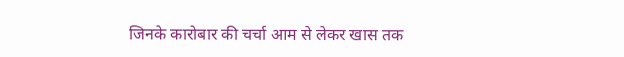जिनके कारोबार की चर्चा आम से लेकर खास तक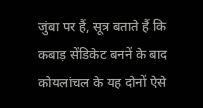जुंबा पर हैं, सूत्र बताते हैं कि कबाड़ सेंडिकेट बननें के बाद कोयलांचल के यह दोनों ऐसे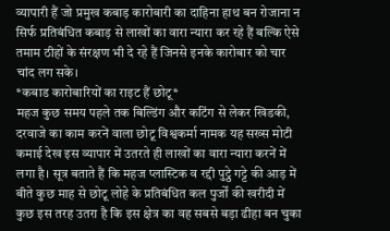व्यापारी हैं जो प्रमुख कबाड़ कारोबारी का दाहिना हाथ बन रोजाना न सिर्फ प्रतिबंधित कबाड़ से लाखों का वारा न्यारा कर रहे हैं बल्कि ऐसे तमाम ठीहों के संरक्षण भी दे रहे हैं जिनसे इनके कारोबार को चार चांद लग सके।
*कबाड कारोबारियों का राइट हैं छोटू*
महज कुछ समय पहले तक बिल्डिंग और कटिंग से लेकर खिडकी, दरवाजे का काम करनें वाला छोटू विश्वकर्मा नामक यह सख्स मोटी कमाई देख इस व्यापार में उतरते ही लाखों का वारा न्यारा करनें में लगा है। सूत्र बताते हैं कि महज प्लास्टिक व रद्दी पुट्ठे गट्टे की आड़ में बीते कुछ माह से छोटू लोहे के प्रतिबंधित कल पुर्जों की खरीदी में कुछ इस तरह उतरा है कि इस क्षेत्र का वह सबसे बड़ा ढीहा बन चुका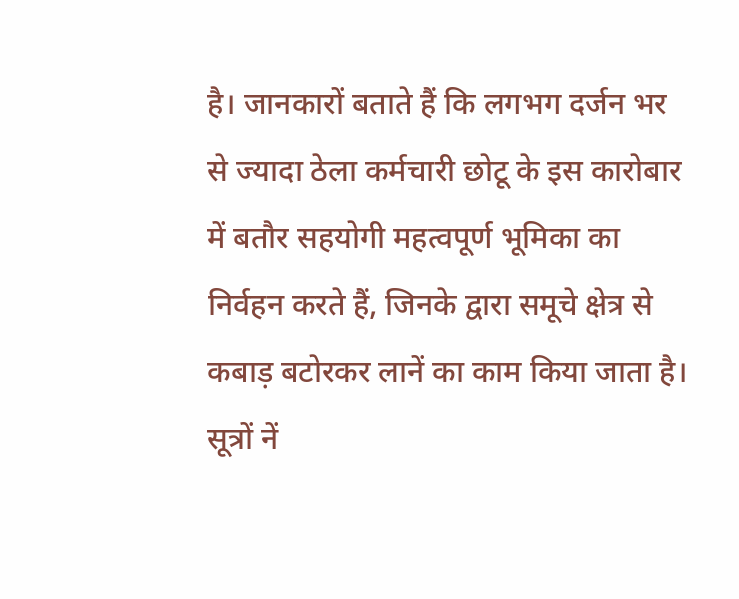है। जानकारों बताते हैं कि लगभग दर्जन भर से ज्यादा ठेला कर्मचारी छोटू के इस कारोबार में बतौर सहयोगी महत्वपूर्ण भूमिका का निर्वहन करते हैं, जिनके द्वारा समूचे क्षेत्र से कबाड़ बटोरकर लानें का काम किया जाता है। सूत्रों नें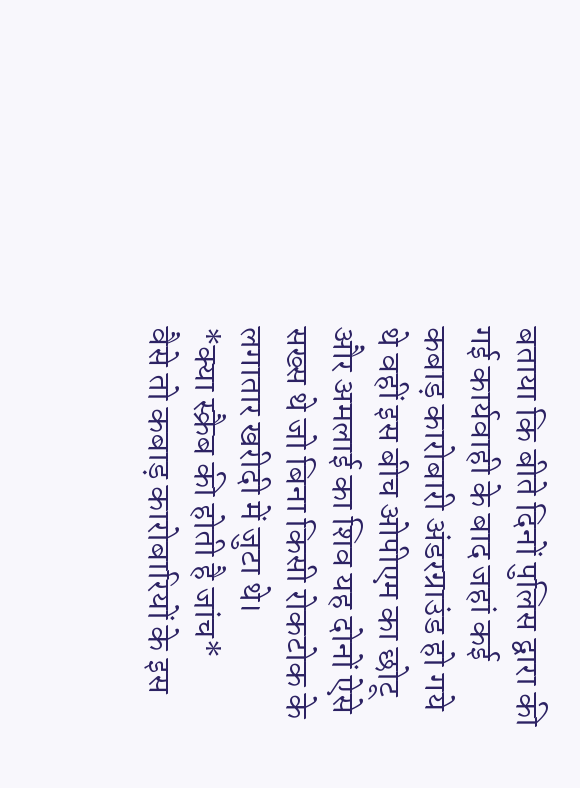बताया कि बीते दिनों पुलिस द्वारा की गई कार्यवाही के बाद जहां कई कबाड़ कारोबारी अंडरग्राउंड हो गये थे वहीं इस बीच ओपीएम का छोटू और अमलाई का शिव यह दोनों ऐसे सख्स थे जो बिना किसी रोकटोक के लगातार खरीदी में जुटा थे।
*क्या स्क्रैब की होती है जांच*
वैसे तो कबाड़ कारोबारियों के इस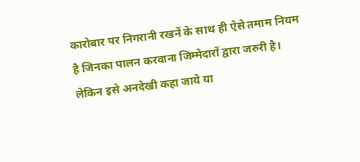कारोबार पर निगरानी रखनें के साथ ही ऐसे तमाम नियम है जिनका पालन करवाना जिम्मेदारों द्वारा जरुरी है। लेकिन इसे अनदेखी कहा जाये या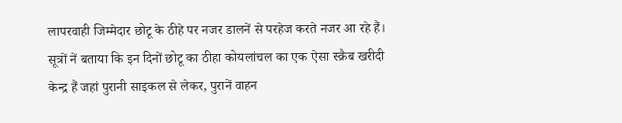लापरवाही जिम्मेदार छोटू के ठीहे पर नजर डालनें से परहेज करते नजर आ रहे हैं। सूत्रों नें बताया कि इन दिनों छोटू का ठीहा कोयलांचल का एक ऐसा स्क्रैब खरीदी केन्द्र हैं जहां पुरानी साइकल से लेकर, पुरानें वाहन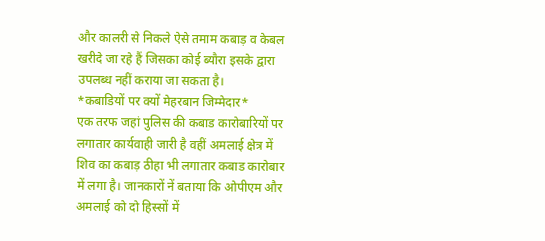और कालरी से निकले ऐसे तमाम कबाड़ व केबल खरीदे जा रहे हैं जिसका कोई ब्यौरा इसके द्वारा उपलब्ध नहीं कराया जा सकता है।
*कबाडियों पर क्यों मेहरबान जिम्मेदार*
एक तरफ जहां पुलिस की कबाड कारोबारियों पर लगातार कार्यवाही जारी है वहीं अमलाई क्षेत्र में शिव का कबाड़ ठीहा भी लगातार कबाड कारोबार में लगा है। जानकारों नें बताया कि ओपीएम और अमलाई को दो हिस्सों में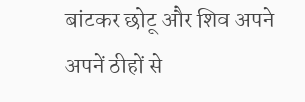बांटकर छोटू और शिव अपने अपनें ठीहों से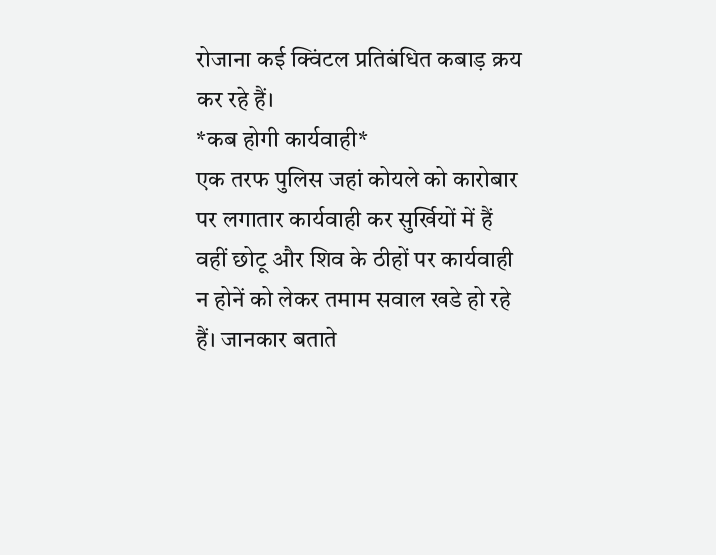रोजाना कई क्विंटल प्रतिबंधित कबाड़ क्रय कर रहे हैं।
*कब होगी कार्यवाही*
एक तरफ पुलिस जहां कोयले को कारोबार पर लगातार कार्यवाही कर सुर्खियों में हैं वहीं छोटू और शिव के ठीहों पर कार्यवाही न होनें को लेकर तमाम सवाल खडे हो रहे हैं। जानकार बताते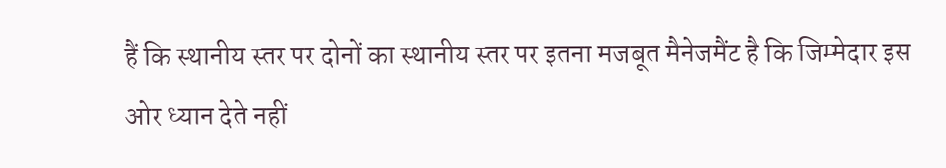हैं कि स्थानीय स्तर पर दोनों का स्थानीय स्तर पर इतना मजबूत मैनेजमैंट है कि जिम्मेदार इस ओर ध्यान देते नहीं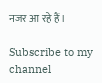नजर आ रहे हैं।

Subscribe to my channel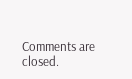Comments are closed.